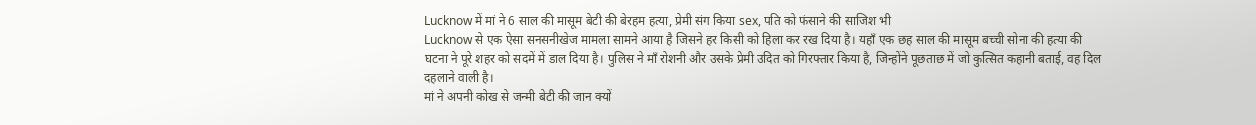Lucknow में मां ने 6 साल की मासूम बेटी की बेरहम हत्या, प्रेमी संग किया sex, पति को फंसाने की साजिश भी
Lucknow से एक ऐसा सनसनीखेज मामला सामने आया है जिसने हर किसी को हिला कर रख दिया है। यहाँ एक छह साल की मासूम बच्ची सोना की हत्या की घटना ने पूरे शहर को सदमें में डाल दिया है। पुलिस ने माँ रोशनी और उसके प्रेमी उदित को गिरफ्तार किया है, जिन्होंने पूछताछ में जो कुत्सित कहानी बताई, वह दिल दहलाने वाली है।
मां ने अपनी कोख से जन्मी बेटी की जान क्यों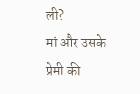ली?
मां और उसके प्रेमी की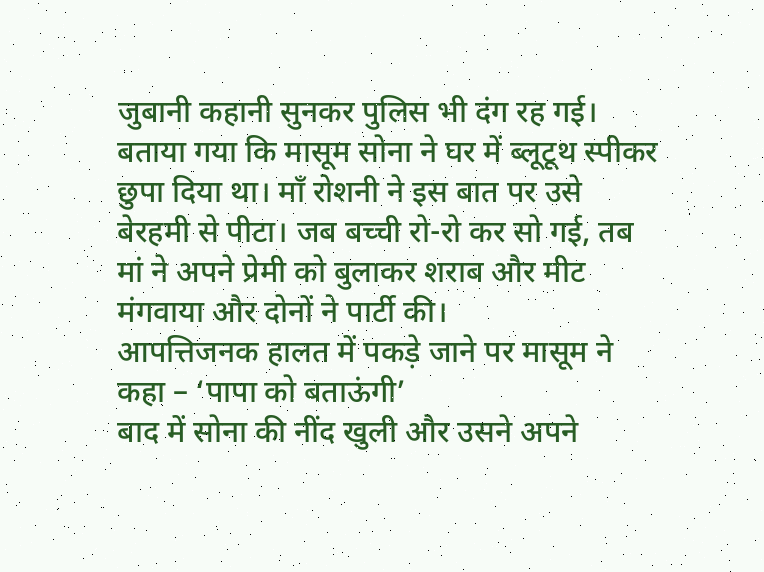जुबानी कहानी सुनकर पुलिस भी दंग रह गई। बताया गया कि मासूम सोना ने घर में ब्लूटूथ स्पीकर छुपा दिया था। माँ रोशनी ने इस बात पर उसे बेरहमी से पीटा। जब बच्ची रो-रो कर सो गई, तब मां ने अपने प्रेमी को बुलाकर शराब और मीट मंगवाया और दोनों ने पार्टी की।
आपत्तिजनक हालत में पकड़े जाने पर मासूम ने कहा – ‘पापा को बताऊंगी’
बाद में सोना की नींद खुली और उसने अपने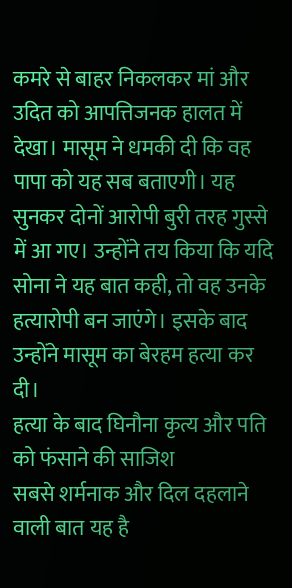कमरे से बाहर निकलकर मां और उदित को आपत्तिजनक हालत में देखा। मासूम ने धमकी दी कि वह पापा को यह सब बताएगी। यह सुनकर दोनों आरोपी बुरी तरह गुस्से में आ गए। उन्होंने तय किया कि यदि सोना ने यह बात कही, तो वह उनके हत्यारोपी बन जाएंगे। इसके बाद उन्होंने मासूम का बेरहम हत्या कर दी।
हत्या के बाद घिनौना कृत्य और पति को फंसाने की साजिश
सबसे शर्मनाक और दिल दहलाने वाली बात यह है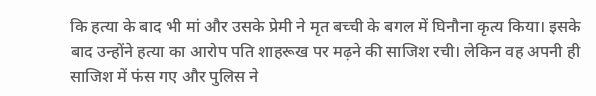कि हत्या के बाद भी मां और उसके प्रेमी ने मृत बच्ची के बगल में घिनौना कृत्य किया। इसके बाद उन्होंने हत्या का आरोप पति शाहरूख पर मढ़ने की साजिश रची। लेकिन वह अपनी ही साजिश में फंस गए और पुलिस ने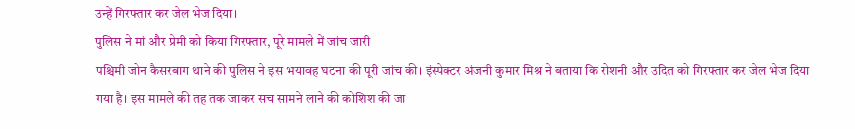उन्हें गिरफ्तार कर जेल भेज दिया।
पुलिस ने मां और प्रेमी को किया गिरफ्तार, पूरे मामले में जांच जारी
पश्चिमी जोन कैसरबाग थाने की पुलिस ने इस भयावह घटना की पूरी जांच की। इंस्पेक्टर अंजनी कुमार मिश्र ने बताया कि रोशनी और उदित को गिरफ्तार कर जेल भेज दिया गया है। इस मामले की तह तक जाकर सच सामने लाने की कोशिश की जा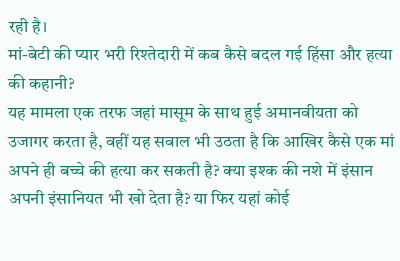रही है।
मां-बेटी की प्यार भरी रिश्तेदारी में कब कैसे बदल गई हिंसा और हत्या की कहानी?
यह मामला एक तरफ जहां मासूम के साथ हुई अमानवीयता को उजागर करता है, वहीं यह सवाल भी उठता है कि आखिर कैसे एक मां अपने ही बच्चे की हत्या कर सकती है? क्या इश्क की नशे में इंसान अपनी इंसानियत भी खो देता है? या फिर यहां कोई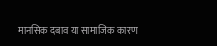मानसिक दबाव या सामाजिक कारण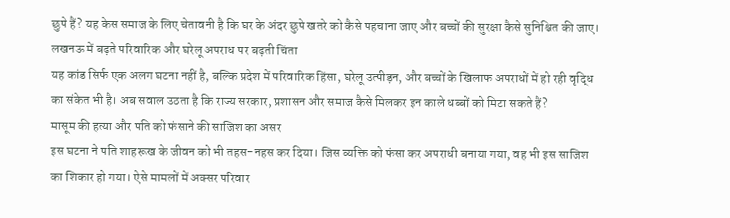छुपे हैं? यह केस समाज के लिए चेतावनी है कि घर के अंदर छुपे खतरे को कैसे पहचाना जाए और बच्चों की सुरक्षा कैसे सुनिश्चित की जाए।
लखनऊ में बढ़ते परिवारिक और घरेलू अपराध पर बढ़ती चिंता
यह कांड सिर्फ एक अलग घटना नहीं है, बल्कि प्रदेश में परिवारिक हिंसा, घरेलू उत्पीड़न, और बच्चों के खिलाफ अपराधों में हो रही वृद्धि का संकेत भी है। अब सवाल उठता है कि राज्य सरकार, प्रशासन और समाज कैसे मिलकर इन काले धब्बों को मिटा सकते हैं?
मासूम की हत्या और पति को फंसाने की साजिश का असर
इस घटना ने पति शाहरूख के जीवन को भी तहस-नहस कर दिया। जिस व्यक्ति को फंसा कर अपराधी बनाया गया, वह भी इस साजिश का शिकार हो गया। ऐसे मामलों में अक्सर परिवार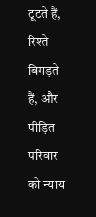टूटते हैं, रिश्ते बिगड़ते हैं, और पीड़ित परिवार को न्याय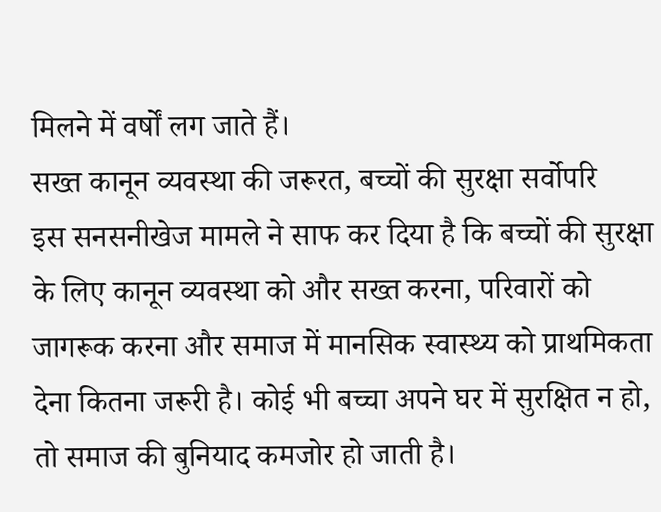मिलने में वर्षों लग जाते हैं।
सख्त कानून व्यवस्था की जरूरत, बच्चों की सुरक्षा सर्वोपरि
इस सनसनीखेज मामले ने साफ कर दिया है कि बच्चों की सुरक्षा के लिए कानून व्यवस्था को और सख्त करना, परिवारों को जागरूक करना और समाज में मानसिक स्वास्थ्य को प्राथमिकता देना कितना जरूरी है। कोई भी बच्चा अपने घर में सुरक्षित न हो, तो समाज की बुनियाद कमजोर हो जाती है।